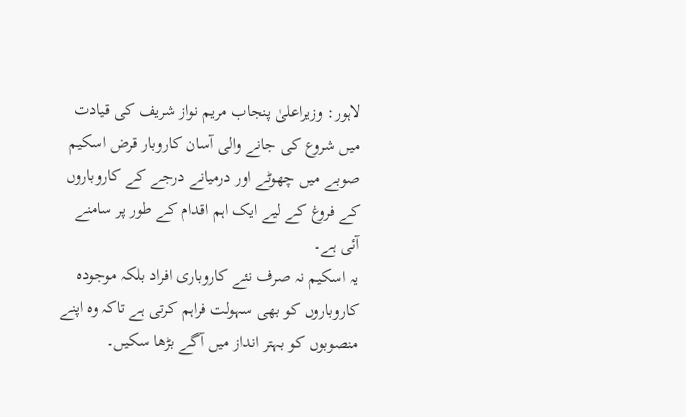لاہور: وزیراعلیٰ پنجاب مریم نواز شریف کی قیادت میں شروع کی جانے والی آسان کاروبار قرض اسکیم صوبے میں چھوٹے اور درمیانے درجے کے کاروباروں کے فروغ کے لیے ایک اہم اقدام کے طور پر سامنے آئی ہے۔
یہ اسکیم نہ صرف نئے کاروباری افراد بلکہ موجودہ کاروباروں کو بھی سہولت فراہم کرتی ہے تاکہ وہ اپنے منصوبوں کو بہتر انداز میں آگے بڑھا سکیں۔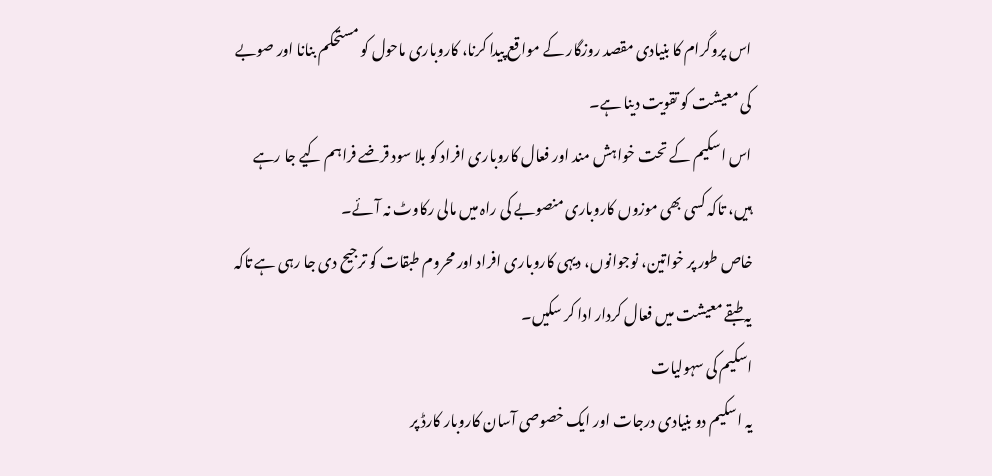اس پروگرام کا بنیادی مقصد روزگار کے مواقع پیدا کرنا، کاروباری ماحول کو مستحکم بنانا اور صوبے کی معیشت کو تقویت دینا ہے۔
اس اسکیم کے تحت خواہش مند اور فعال کاروباری افراد کو بلا سود قرضے فراہم کیے جا رہے ہیں، تاکہ کسی بھی موزوں کاروباری منصوبے کی راہ میں مالی رکاوٹ نہ آئے۔
خاص طور پر خواتین، نوجوانوں، دیہی کاروباری افراد اور محروم طبقات کو ترجیح دی جا رہی ہے تاکہ یہ طبقے معیشت میں فعال کردار ادا کر سکیں۔
اسکیم کی سہولیات
یہ اسکیم دو بنیادی درجات اور ایک خصوصی آسان کاروبار کارڈ پر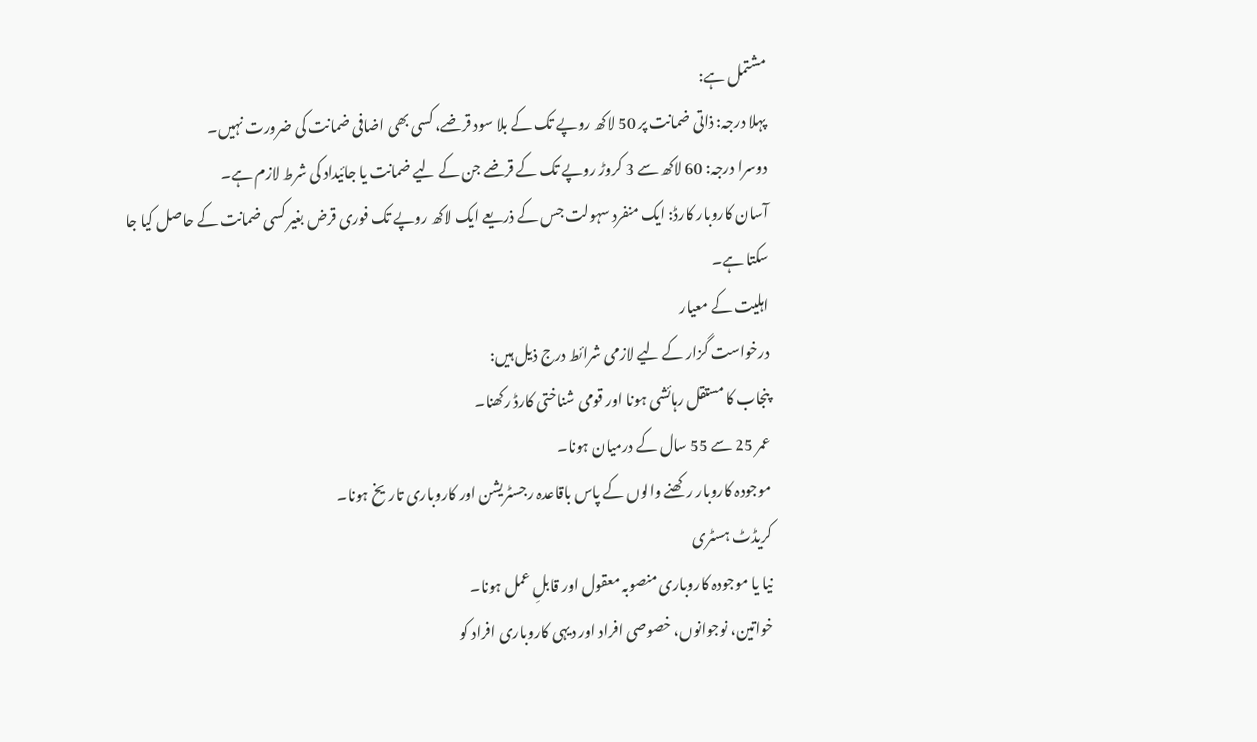مشتمل ہے:
پہلا درجہ: ذاتی ضمانت پر 50 لاکھ روپے تک کے بلا سود قرضے، کسی بھی اضافی ضمانت کی ضرورت نہیں۔
دوسرا درجہ: 60 لاکھ سے 3 کروڑ روپے تک کے قرضے جن کے لیے ضمانت یا جائیداد کی شرط لازم ہے۔
آسان کاروبار کارڈ: ایک منفرد سہولت جس کے ذریعے ایک لاکھ روپے تک فوری قرض بغیر کسی ضمانت کے حاصل کیا جا سکتا ہے۔
اہلیت کے معیار
درخواست گزار کے لیے لازمی شرائط درج ذیل ہیں:
پنجاب کا مستقل رہائشی ہونا اور قومی شناختی کارڈ رکھنا۔
عمر 25 سے 55 سال کے درمیان ہونا۔
موجودہ کاروبار رکھنے والوں کے پاس باقاعدہ رجسٹریشن اور کاروباری تاریخ ہونا۔
کریڈٹ ہسٹری
نیا یا موجودہ کاروباری منصوبہ معقول اور قابلِ عمل ہونا۔
خواتین، نوجوانوں، خصوصی افراد اور دیہی کاروباری افراد کو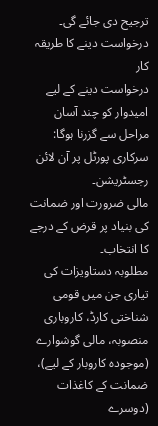ترجیح دی جائے گی۔
درخواست دینے کا طریقہ کار
درخواست دینے کے لیے امیدوار کو چند آسان مراحل سے گزرنا ہوگا:
سرکاری پورٹل پر آن لائن رجسٹریشن۔
مالی ضرورت اور ضمانت کی بنیاد پر قرض کے درجے کا انتخاب۔
مطلوبہ دستاویزات کی تیاری جن میں قومی شناختی کارڈ، کاروباری منصوبہ، مالی گوشوارے (موجودہ کاروبار کے لیے)، ضمانت کے کاغذات (دوسرے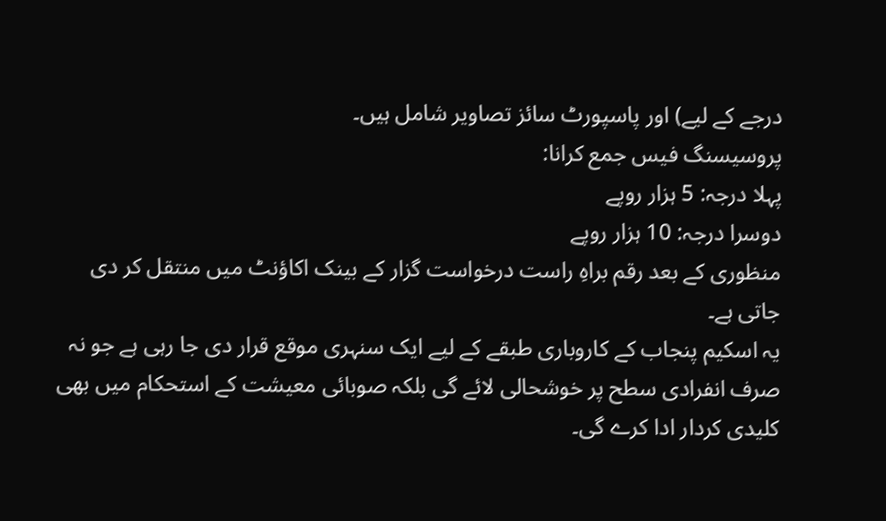درجے کے لیے) اور پاسپورٹ سائز تصاویر شامل ہیں۔
پروسیسنگ فیس جمع کرانا:
پہلا درجہ: 5 ہزار روپے
دوسرا درجہ: 10 ہزار روپے
منظوری کے بعد رقم براہِ راست درخواست گزار کے بینک اکاؤنٹ میں منتقل کر دی جاتی ہے۔
یہ اسکیم پنجاب کے کاروباری طبقے کے لیے ایک سنہری موقع قرار دی جا رہی ہے جو نہ صرف انفرادی سطح پر خوشحالی لائے گی بلکہ صوبائی معیشت کے استحکام میں بھی کلیدی کردار ادا کرے گی۔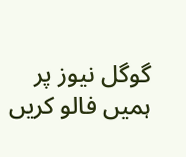گوگل نیوز پر ہمیں فالو کریں